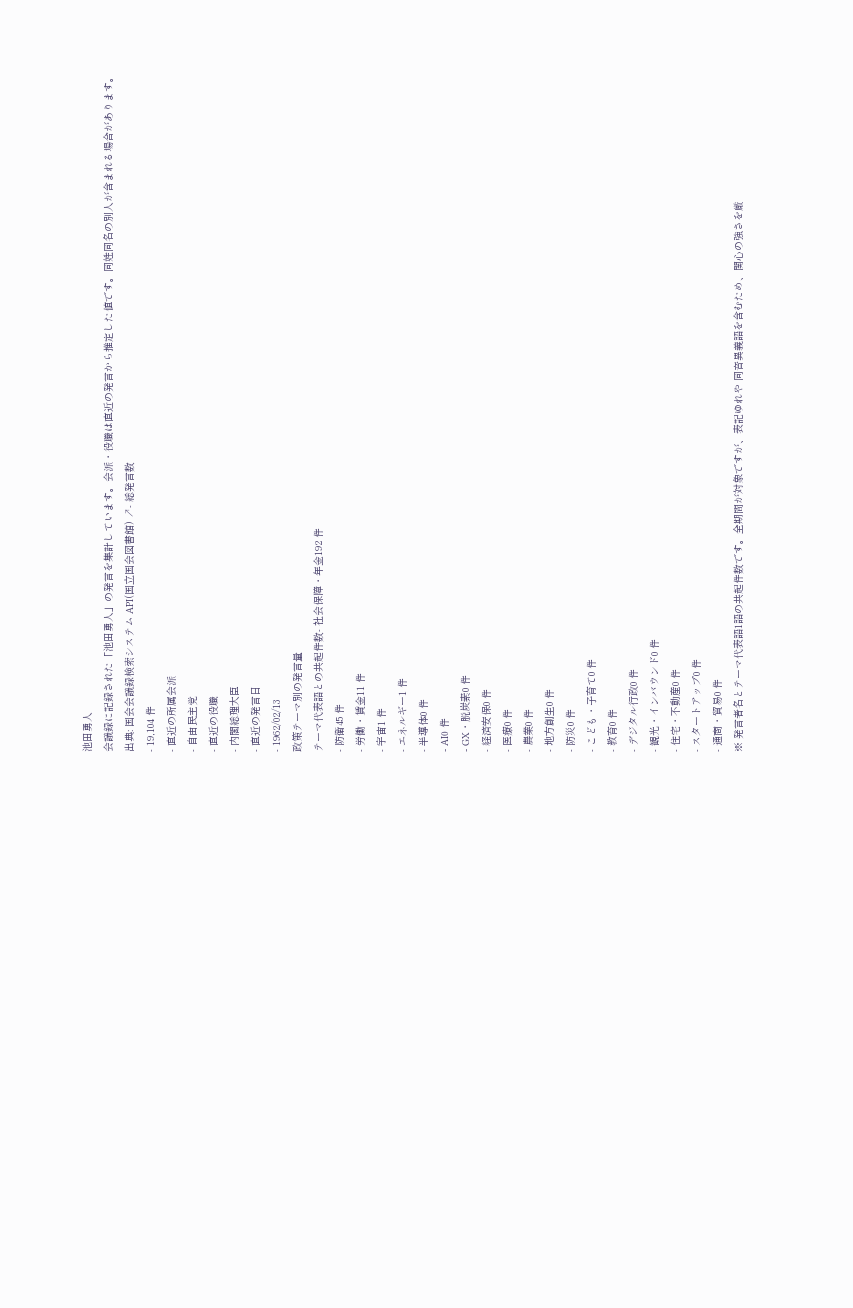池田勇人
会議録に記録された「池田勇人」の発言を集計しています。会派・役職は直近の発言から推定した値です。同姓同名の別人が含まれる場合があります。
出典: 国会会議録検索システム API(国立国会図書館) ↗- 総発言数
- 19,104 件
- 直近の所属会派
- 自由民主党
- 直近の役職
- 内閣総理大臣
- 直近の発言日
- 1962/02/13
政策テーマ別の発言量
テーマ代表語との共起件数- 社会保障・年金192 件
- 防衛45 件
- 労働・賃金11 件
- 宇宙1 件
- エネルギー1 件
- 半導体0 件
- AI0 件
- GX・脱炭素0 件
- 経済安保0 件
- 医療0 件
- 農業0 件
- 地方創生0 件
- 防災0 件
- こども・子育て0 件
- 教育0 件
- デジタル行政0 件
- 観光・インバウンド0 件
- 住宅・不動産0 件
- スタートアップ0 件
- 通商・貿易0 件
※ 発言者名とテーマ代表語1語の共起件数です。全期間が対象ですが、表記ゆれや 同音異義語を含むため、関心の強さを厳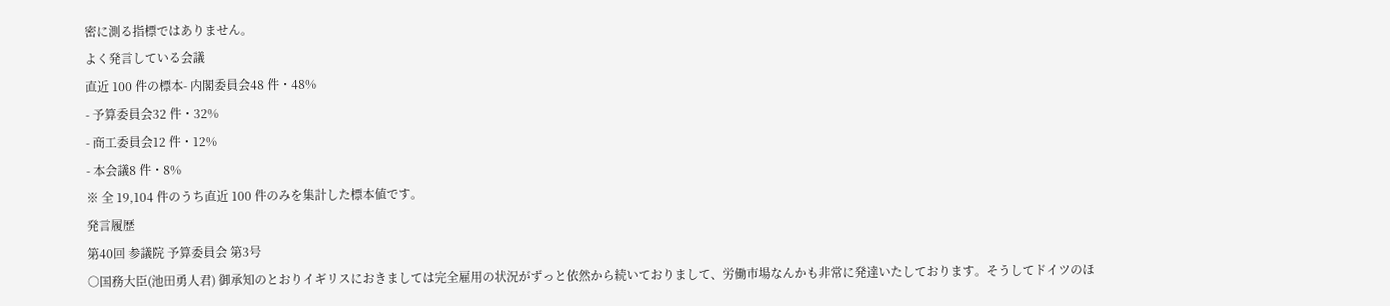密に測る指標ではありません。
よく発言している会議
直近 100 件の標本- 内閣委員会48 件・48%
- 予算委員会32 件・32%
- 商工委員会12 件・12%
- 本会議8 件・8%
※ 全 19,104 件のうち直近 100 件のみを集計した標本値です。
発言履歴
第40回 参議院 予算委員会 第3号
○国務大臣(池田勇人君) 御承知のとおりイギリスにおきましては完全雇用の状況がずっと依然から続いておりまして、労働市場なんかも非常に発達いたしております。そうしてドイツのほ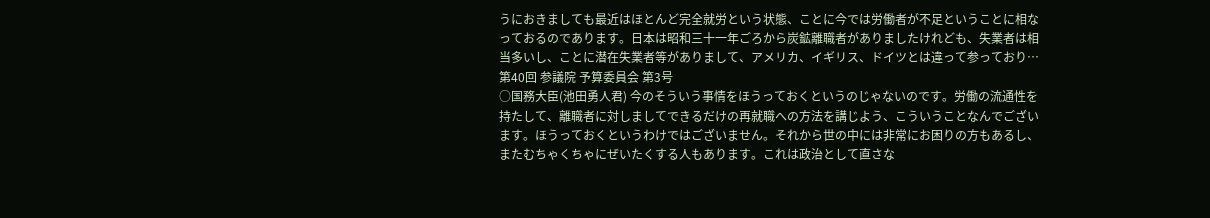うにおきましても最近はほとんど完全就労という状態、ことに今では労働者が不足ということに相なっておるのであります。日本は昭和三十一年ごろから炭鉱離職者がありましたけれども、失業者は相当多いし、ことに潜在失業者等がありまして、アメリカ、イギリス、ドイツとは違って参っており…
第40回 参議院 予算委員会 第3号
○国務大臣(池田勇人君) 今のそういう事情をほうっておくというのじゃないのです。労働の流通性を持たして、離職者に対しましてできるだけの再就職への方法を講じよう、こういうことなんでございます。ほうっておくというわけではございません。それから世の中には非常にお困りの方もあるし、またむちゃくちゃにぜいたくする人もあります。これは政治として直さな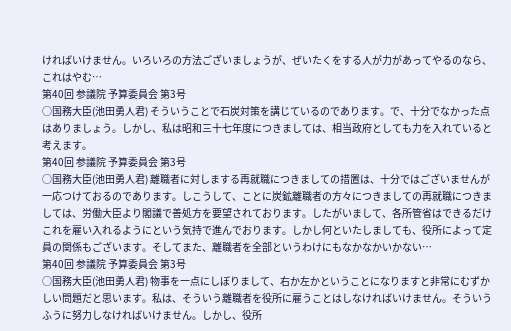ければいけません。いろいろの方法ございましょうが、ぜいたくをする人が力があってやるのなら、これはやむ…
第40回 参議院 予算委員会 第3号
○国務大臣(池田勇人君) そういうことで石炭対策を講じているのであります。で、十分でなかった点はありましょう。しかし、私は昭和三十七年度につきましては、相当政府としても力を入れていると考えます。
第40回 参議院 予算委員会 第3号
○国務大臣(池田勇人君) 離職者に対しまする再就職につきましての措置は、十分ではございませんが一応つけておるのであります。しこうして、ことに炭鉱離職者の方々につきましての再就職につきましては、労働大臣より閣議で善処方を要望されております。したがいまして、各所管省はできるだけこれを雇い入れるようにという気持で進んでおります。しかし何といたしましても、役所によって定員の関係もございます。そしてまた、離職者を全部というわけにもなかなかいかない…
第40回 参議院 予算委員会 第3号
○国務大臣(池田勇人君) 物事を一点にしぼりまして、右か左かということになりますと非常にむずかしい問題だと思います。私は、そういう離職者を役所に雇うことはしなければいけません。そういうふうに努力しなければいけません。しかし、役所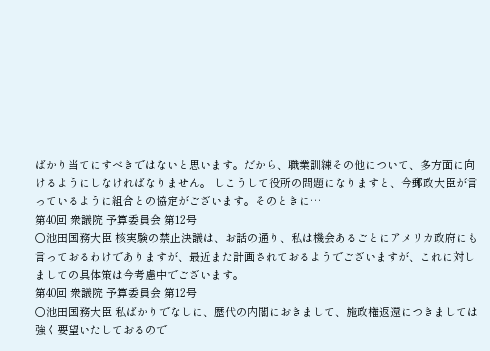ばかり当てにすべきではないと思います。だから、職業訓練その他について、多方面に向けるようにしなければなりません。 しこうして役所の問題になりますと、今郵政大臣が言っているように組合との協定がございます。そのときに…
第40回 衆議院 予算委員会 第12号
○池田国務大臣 核実験の禁止決議は、お話の通り、私は機会あるごとにアメリカ政府にも言っておるわけでありますが、最近また計画されておるようでございますが、これに対しましての具体策は今考慮中でございます。
第40回 衆議院 予算委員会 第12号
○池田国務大臣 私ばかりでなしに、歴代の内閣におきまして、施政権返還につきましては強く要望いたしておるので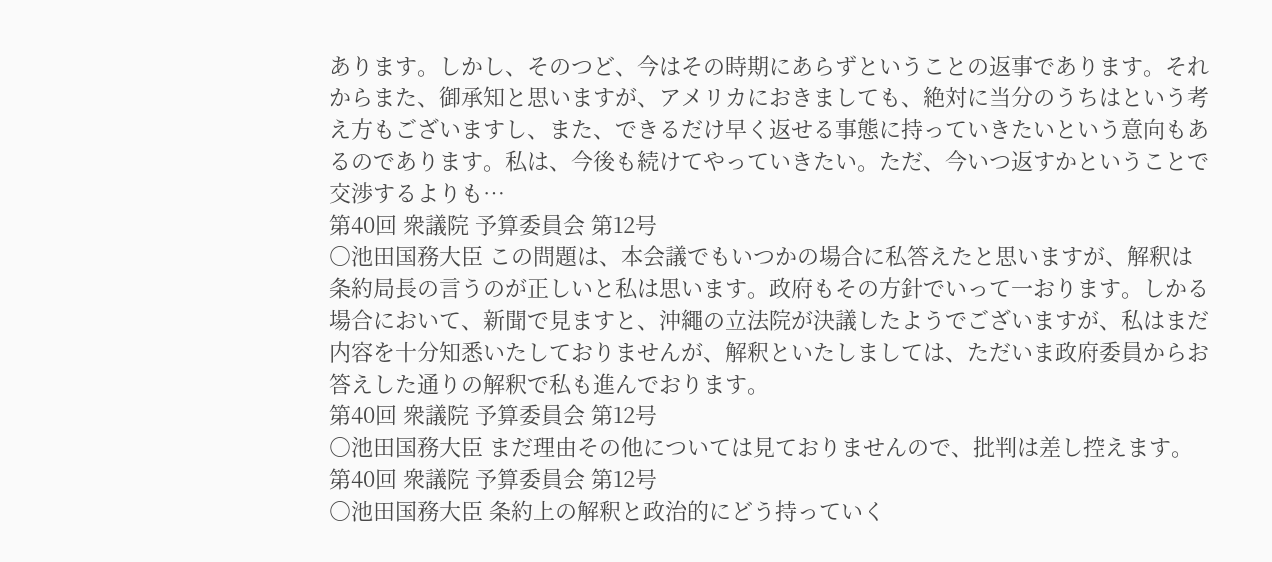あります。しかし、そのつど、今はその時期にあらずということの返事であります。それからまた、御承知と思いますが、アメリカにおきましても、絶対に当分のうちはという考え方もございますし、また、できるだけ早く返せる事態に持っていきたいという意向もあるのであります。私は、今後も続けてやっていきたい。ただ、今いつ返すかということで交渉するよりも…
第40回 衆議院 予算委員会 第12号
○池田国務大臣 この問題は、本会議でもいつかの場合に私答えたと思いますが、解釈は条約局長の言うのが正しいと私は思います。政府もその方針でいって一おります。しかる場合において、新聞で見ますと、沖繩の立法院が決議したようでございますが、私はまだ内容を十分知悉いたしておりませんが、解釈といたしましては、ただいま政府委員からお答えした通りの解釈で私も進んでおります。
第40回 衆議院 予算委員会 第12号
○池田国務大臣 まだ理由その他については見ておりませんので、批判は差し控えます。
第40回 衆議院 予算委員会 第12号
○池田国務大臣 条約上の解釈と政治的にどう持っていく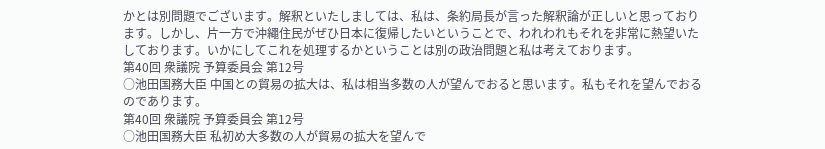かとは別問題でございます。解釈といたしましては、私は、条約局長が言った解釈論が正しいと思っております。しかし、片一方で沖繩住民がぜひ日本に復帰したいということで、われわれもそれを非常に熱望いたしております。いかにしてこれを処理するかということは別の政治問題と私は考えております。
第40回 衆議院 予算委員会 第12号
○池田国務大臣 中国との貿易の拡大は、私は相当多数の人が望んでおると思います。私もそれを望んでおるのであります。
第40回 衆議院 予算委員会 第12号
○池田国務大臣 私初め大多数の人が貿易の拡大を望んで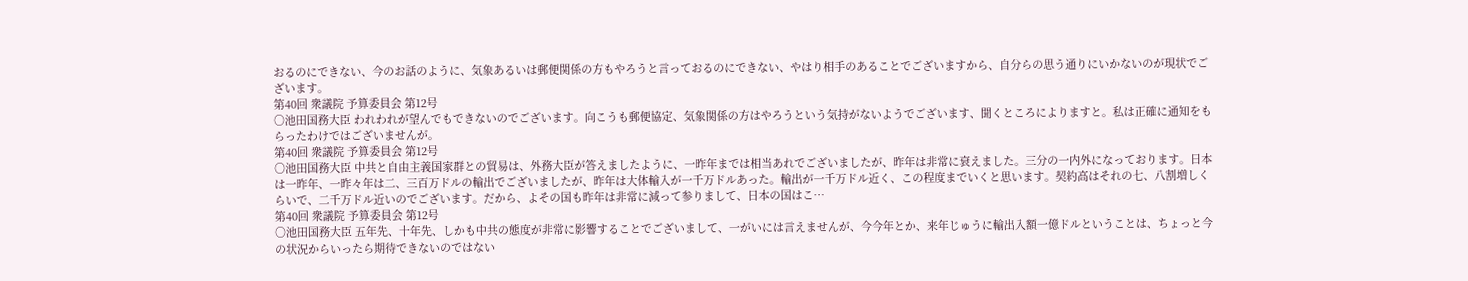おるのにできない、今のお話のように、気象あるいは郵便関係の方もやろうと言っておるのにできない、やはり相手のあることでございますから、自分らの思う通りにいかないのが現状でございます。
第40回 衆議院 予算委員会 第12号
○池田国務大臣 われわれが望んでもできないのでございます。向こうも郵便協定、気象関係の方はやろうという気持がないようでございます、聞くところによりますと。私は正確に通知をもらったわけではございませんが。
第40回 衆議院 予算委員会 第12号
○池田国務大臣 中共と自由主義国家群との貿易は、外務大臣が答えましたように、一昨年までは相当あれでございましたが、昨年は非常に衰えました。三分の一内外になっております。日本は一昨年、一昨々年は二、三百万ドルの輸出でございましたが、昨年は大体輸入が一千万ドルあった。輸出が一千万ドル近く、この程度までいくと思います。契約高はそれの七、八割増しくらいで、二千万ドル近いのでございます。だから、よその国も昨年は非常に減って参りまして、日本の国はこ…
第40回 衆議院 予算委員会 第12号
○池田国務大臣 五年先、十年先、しかも中共の態度が非常に影響することでございまして、一がいには言えませんが、今今年とか、来年じゅうに輸出入額一億ドルということは、ちょっと今の状況からいったら期待できないのではない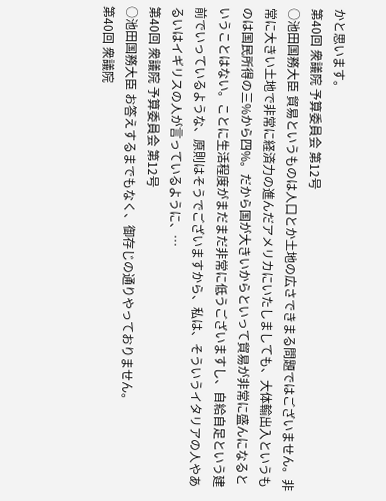かと思います。
第40回 衆議院 予算委員会 第12号
○池田国務大臣 貿易というものは人口とか土地の広さできまる問題ではございません。非常に大きい土地で非常に経済力の進んだアメリカにいたしましても、大体輸出入というものは国民所得の三%から四%。だから国が大きいからといって貿易が非常に盛んになるということはない。ことに生活程度がまだまだ非常に低うございますし、自給自足という建前でいっているような、原則はそうでございますから、私は、そういうイタリアの人やあるいはイギリスの人が言っているように、…
第40回 衆議院 予算委員会 第12号
○池田国務大臣 お答えするまでもなく、御存じの通りやっておりません。
第40回 衆議院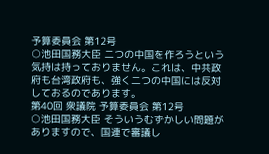予算委員会 第12号
○池田国務大臣 二つの中国を作ろうという気持は持っておりません。これは、中共政府も台湾政府も、強く二つの中国には反対しておるのであります。
第40回 衆議院 予算委員会 第12号
○池田国務大臣 そういうむずかしい問題がありますので、国連で審議し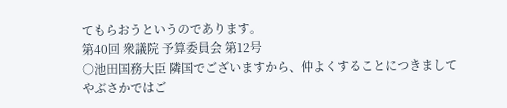てもらおうというのであります。
第40回 衆議院 予算委員会 第12号
○池田国務大臣 隣国でございますから、仲よくすることにつきましてやぶさかではご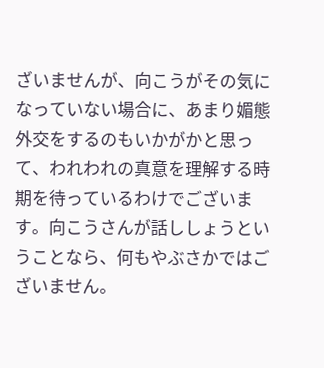ざいませんが、向こうがその気になっていない場合に、あまり媚態外交をするのもいかがかと思って、われわれの真意を理解する時期を待っているわけでございます。向こうさんが話ししょうということなら、何もやぶさかではございません。